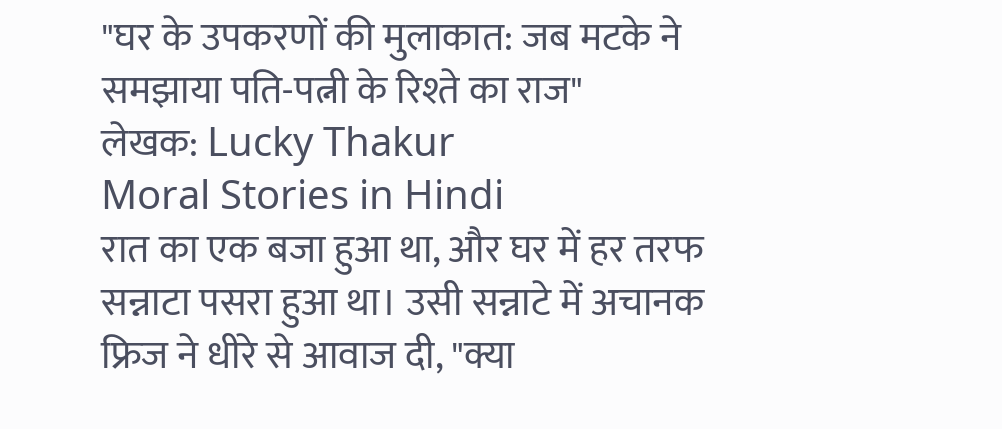"घर के उपकरणों की मुलाकात: जब मटके ने समझाया पति-पत्नी के रिश्ते का राज"
लेखक: Lucky Thakur
Moral Stories in Hindi
रात का एक बजा हुआ था, और घर में हर तरफ सन्नाटा पसरा हुआ था। उसी सन्नाटे में अचानक फ्रिज ने धीरे से आवाज दी, "क्या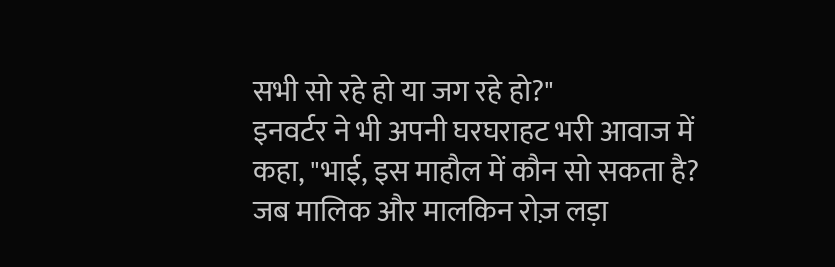सभी सो रहे हो या जग रहे हो?"
इनवर्टर ने भी अपनी घरघराहट भरी आवाज में कहा, "भाई, इस माहौल में कौन सो सकता है? जब मालिक और मालकिन रोज़ लड़ा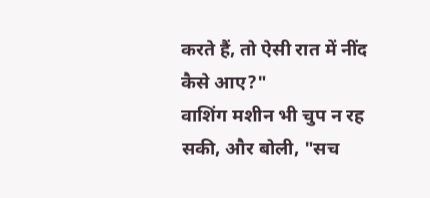करते हैं, तो ऐसी रात में नींद कैसे आए?"
वाशिंग मशीन भी चुप न रह सकी, और बोली, "सच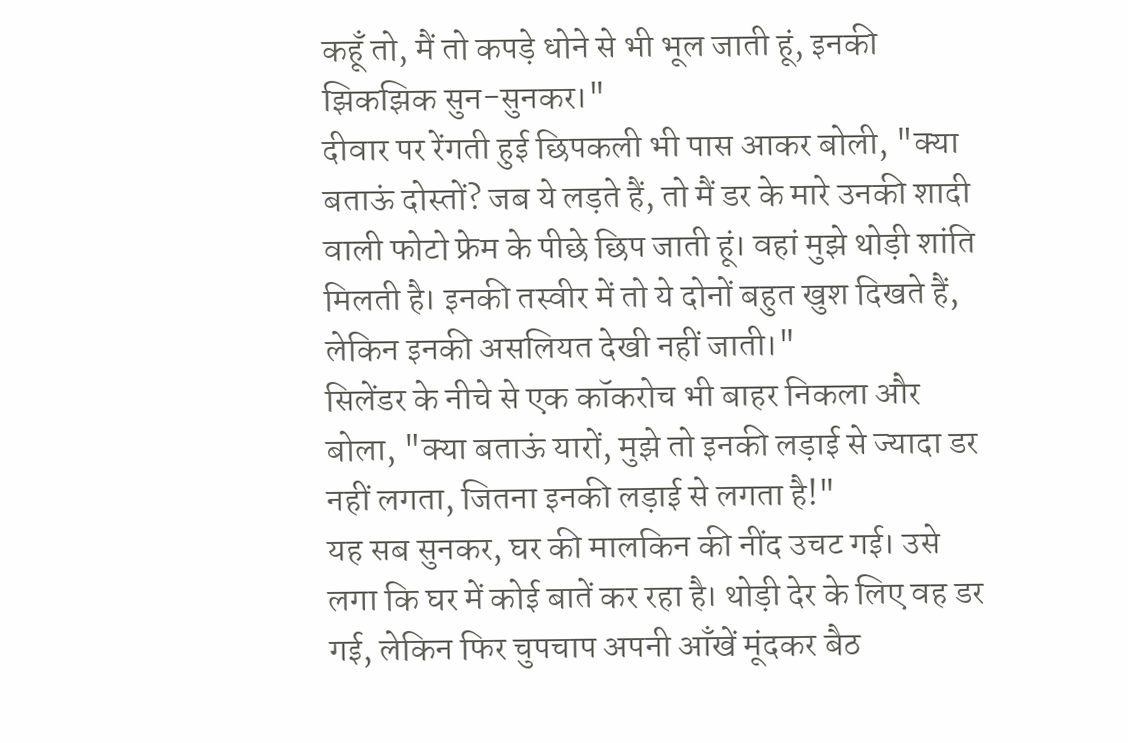कहूँ तो, मैं तो कपड़े धोने से भी भूल जाती हूं, इनकी झिकझिक सुन-सुनकर।"
दीवार पर रेंगती हुई छिपकली भी पास आकर बोली, "क्या बताऊं दोस्तों? जब ये लड़ते हैं, तो मैं डर के मारे उनकी शादी वाली फोटो फ्रेम के पीछे छिप जाती हूं। वहां मुझे थोड़ी शांति मिलती है। इनकी तस्वीर में तो ये दोनों बहुत खुश दिखते हैं, लेकिन इनकी असलियत देखी नहीं जाती।"
सिलेंडर के नीचे से एक कॉकरोच भी बाहर निकला और बोला, "क्या बताऊं यारों, मुझे तो इनकी लड़ाई से ज्यादा डर नहीं लगता, जितना इनकी लड़ाई से लगता है!"
यह सब सुनकर, घर की मालकिन की नींद उचट गई। उसे लगा कि घर में कोई बातें कर रहा है। थोड़ी देर के लिए वह डर गई, लेकिन फिर चुपचाप अपनी आँखें मूंदकर बैठ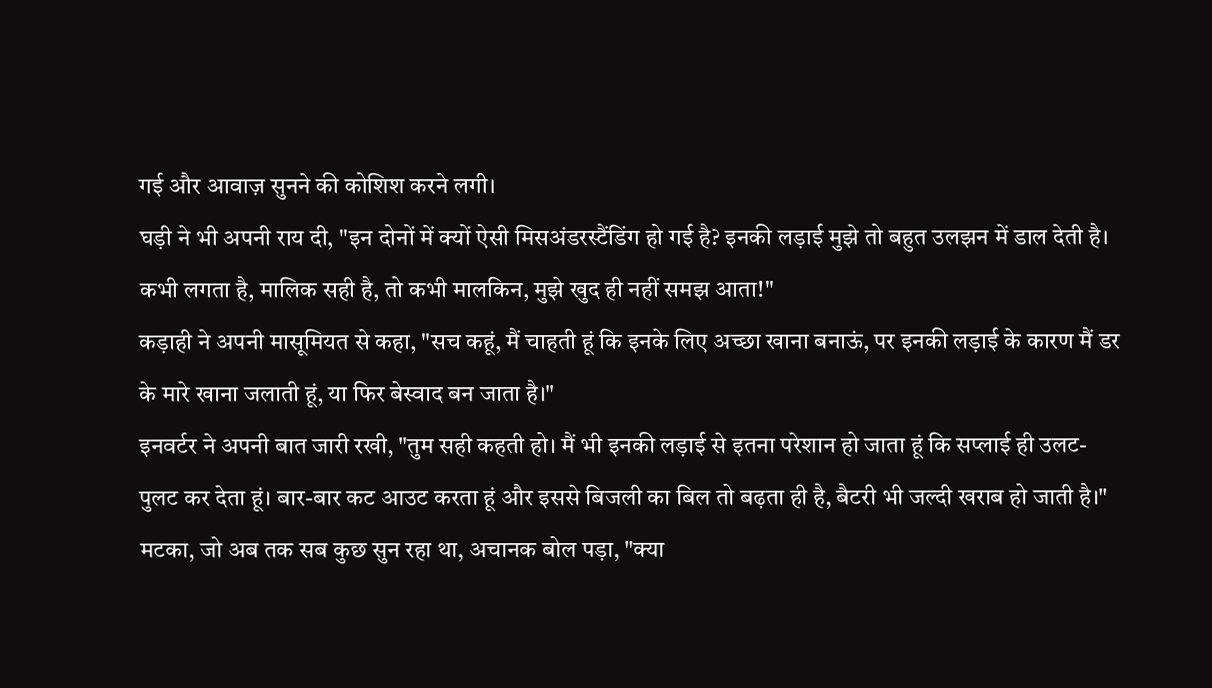गई और आवाज़ सुनने की कोशिश करने लगी।
घड़ी ने भी अपनी राय दी, "इन दोनों में क्यों ऐसी मिसअंडरस्टैंडिंग हो गई है? इनकी लड़ाई मुझे तो बहुत उलझन में डाल देती है। कभी लगता है, मालिक सही है, तो कभी मालकिन, मुझे खुद ही नहीं समझ आता!"
कड़ाही ने अपनी मासूमियत से कहा, "सच कहूं, मैं चाहती हूं कि इनके लिए अच्छा खाना बनाऊं, पर इनकी लड़ाई के कारण मैं डर के मारे खाना जलाती हूं, या फिर बेस्वाद बन जाता है।"
इनवर्टर ने अपनी बात जारी रखी, "तुम सही कहती हो। मैं भी इनकी लड़ाई से इतना परेशान हो जाता हूं कि सप्लाई ही उलट-पुलट कर देता हूं। बार-बार कट आउट करता हूं और इससे बिजली का बिल तो बढ़ता ही है, बैटरी भी जल्दी खराब हो जाती है।"
मटका, जो अब तक सब कुछ सुन रहा था, अचानक बोल पड़ा, "क्या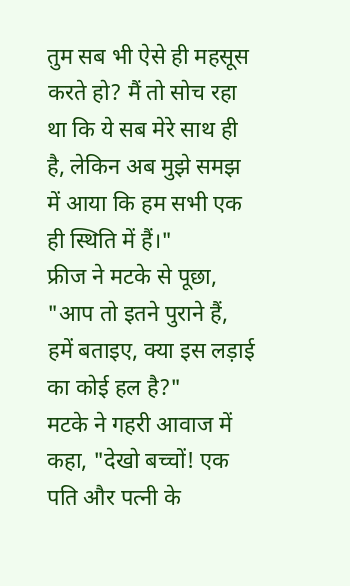तुम सब भी ऐसे ही महसूस करते हो? मैं तो सोच रहा था कि ये सब मेरे साथ ही है, लेकिन अब मुझे समझ में आया कि हम सभी एक ही स्थिति में हैं।"
फ्रीज ने मटके से पूछा, "आप तो इतने पुराने हैं, हमें बताइए, क्या इस लड़ाई का कोई हल है?"
मटके ने गहरी आवाज में कहा, "देखो बच्चों! एक पति और पत्नी के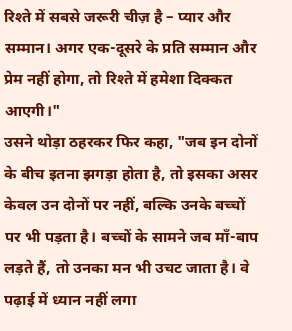रिश्ते में सबसे जरूरी चीज़ है – प्यार और सम्मान। अगर एक-दूसरे के प्रति सम्मान और प्रेम नहीं होगा, तो रिश्ते में हमेशा दिक्कत आएगी।"
उसने थोड़ा ठहरकर फिर कहा, "जब इन दोनों के बीच इतना झगड़ा होता है, तो इसका असर केवल उन दोनों पर नहीं, बल्कि उनके बच्चों पर भी पड़ता है। बच्चों के सामने जब माँ-बाप लड़ते हैं, तो उनका मन भी उचट जाता है। वे पढ़ाई में ध्यान नहीं लगा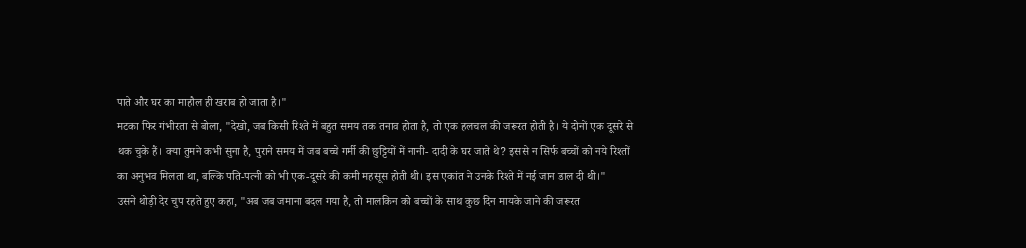पाते और घर का माहौल ही खराब हो जाता है।"
मटका फिर गंभीरता से बोला, "देखो, जब किसी रिश्ते में बहुत समय तक तनाव होता है, तो एक हलचल की जरूरत होती है। ये दोनों एक दूसरे से थक चुके हैं। क्या तुमने कभी सुना है, पुराने समय में जब बच्चे गर्मी की छुट्टियों में नानी- दादी के घर जाते थे? इससे न सिर्फ बच्चों को नये रिश्तों का अनुभव मिलता था, बल्कि पति-पत्नी को भी एक-दूसरे की कमी महसूस होती थी। इस एकांत ने उनके रिश्ते में नई जान डाल दी थी।"
उसने थोड़ी देर चुप रहते हुए कहा, "अब जब जमाना बदल गया है, तो मालकिन को बच्चों के साथ कुछ दिन मायके जाने की जरूरत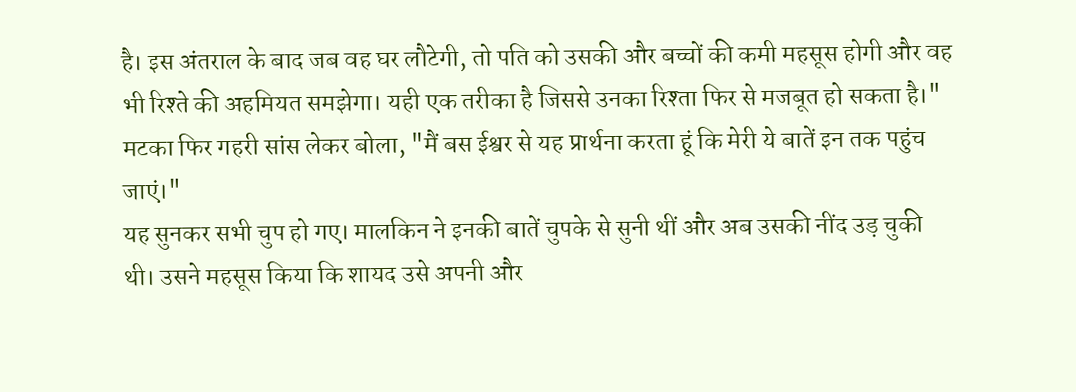है। इस अंतराल के बाद जब वह घर लौटेगी, तो पति को उसकी और बच्चों की कमी महसूस होगी और वह भी रिश्ते की अहमियत समझेगा। यही एक तरीका है जिससे उनका रिश्ता फिर से मजबूत हो सकता है।"
मटका फिर गहरी सांस लेकर बोला, "मैं बस ईश्वर से यह प्रार्थना करता हूं कि मेरी ये बातें इन तक पहुंच जाएं।"
यह सुनकर सभी चुप हो गए। मालकिन ने इनकी बातें चुपके से सुनी थीं और अब उसकी नींद उड़ चुकी थी। उसने महसूस किया कि शायद उसे अपनी और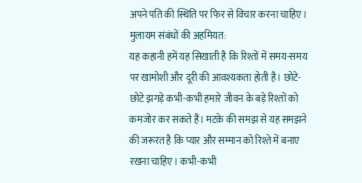अपने पति की स्थिति पर फिर से विचार करना चाहिए।
मुलायम संबंधों की अहमियत:
यह कहानी हमें यह सिखाती है कि रिश्तों में समय-समय पर खामोशी और दूरी की आवश्यकता होती है। छोटे-छोटे झगड़े कभी-कभी हमारे जीवन के बड़े रिश्तों को कमजोर कर सकते हैं। मटके की समझ से यह समझने की जरूरत है कि प्यार और सम्मान को रिश्ते में बनाए रखना चाहिए। कभी-कभी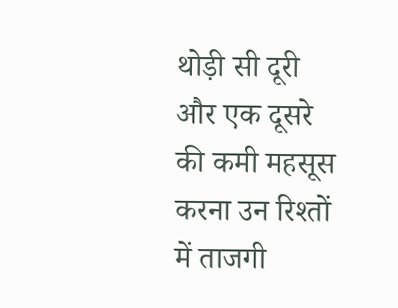थोड़ी सी दूरी और एक दूसरे की कमी महसूस करना उन रिश्तों में ताजगी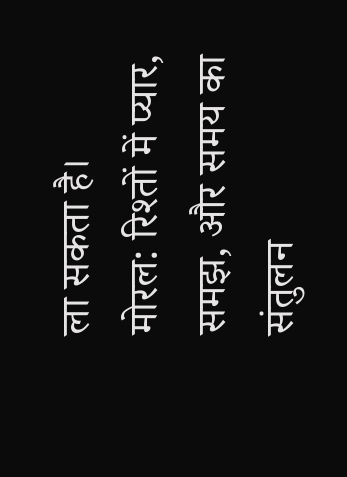ला सकता है।
मोरल: रिश्तों में प्यार, समझ, और समय का संतुलन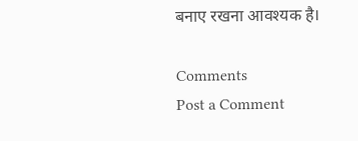बनाए रखना आवश्यक है।

Comments
Post a Comment